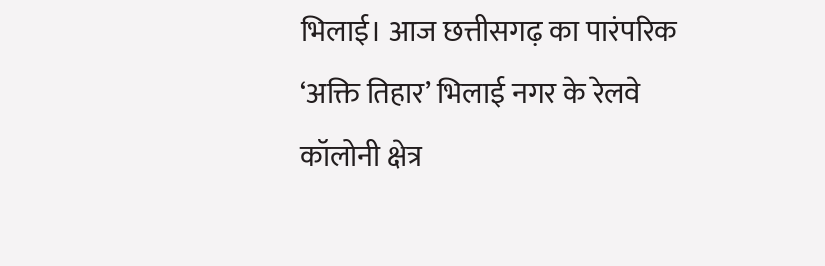भिलाई। आज छत्तीसगढ़ का पारंपरिक ‘अक्ति तिहार’ भिलाई नगर के रेलवे कॉलोनी क्षेत्र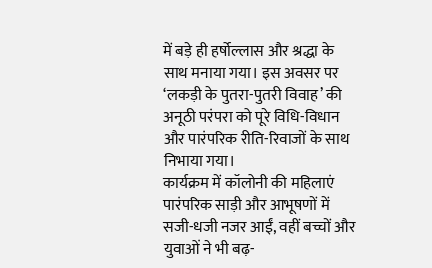में बड़े ही हर्षोल्लास और श्रद्धा के साथ मनाया गया। इस अवसर पर ‘लकड़ी के पुतरा-पुतरी विवाह’ की अनूठी परंपरा को पूरे विधि-विधान और पारंपरिक रीति-रिवाजों के साथ निभाया गया।
कार्यक्रम में कॉलोनी की महिलाएं पारंपरिक साड़ी और आभूषणों में सजी-धजी नजर आईं, वहीं बच्चों और युवाओं ने भी बढ़-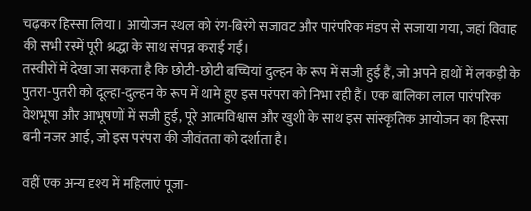चढ़कर हिस्सा लिया। आयोजन स्थल को रंग-बिरंगे सजावट और पारंपरिक मंडप से सजाया गया, जहां विवाह की सभी रस्में पूरी श्रद्धा के साथ संपन्न कराई गईं।
तस्वीरों में देखा जा सकता है कि छोटी-छोटी बच्चियां दुल्हन के रूप में सजी हुई हैं, जो अपने हाथों में लकड़ी के पुतरा-पुतरी को दूल्हा-दुल्हन के रूप में थामे हुए इस परंपरा को निभा रही हैं। एक बालिका लाल पारंपरिक वेशभूषा और आभूषणों में सजी हुई, पूरे आत्मविश्वास और खुशी के साथ इस सांस्कृतिक आयोजन का हिस्सा बनी नजर आई, जो इस परंपरा की जीवंतता को दर्शाता है।

वहीं एक अन्य दृश्य में महिलाएं पूजा-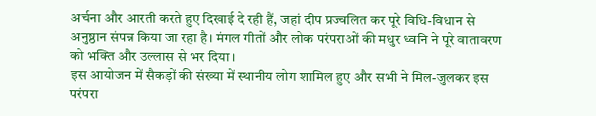अर्चना और आरती करते हुए दिखाई दे रही हैं, जहां दीप प्रज्वलित कर पूरे विधि-विधान से अनुष्ठान संपन्न किया जा रहा है। मंगल गीतों और लोक परंपराओं की मधुर ध्वनि ने पूरे वातावरण को भक्ति और उल्लास से भर दिया।
इस आयोजन में सैकड़ों की संख्या में स्थानीय लोग शामिल हुए और सभी ने मिल-जुलकर इस परंपरा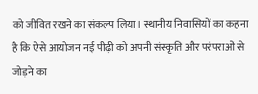को जीवित रखने का संकल्प लिया। स्थानीय निवासियों का कहना है कि ऐसे आयोजन नई पीढ़ी को अपनी संस्कृति और परंपराओं से जोड़ने का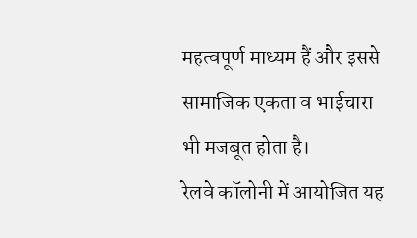महत्वपूर्ण माध्यम हैं और इससे सामाजिक एकता व भाईचारा भी मजबूत होता है।
रेलवे कॉलोनी में आयोजित यह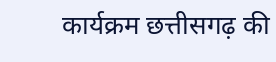कार्यक्रम छत्तीसगढ़ की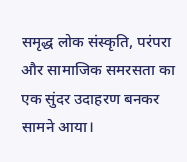समृद्ध लोक संस्कृति, परंपरा और सामाजिक समरसता का एक सुंदर उदाहरण बनकर सामने आया।